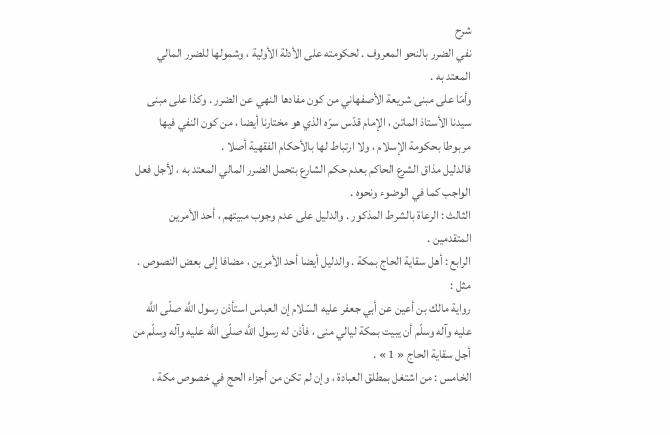شرح
نفي الضرر بالنحو المعروف . لحكومته على الأدلة الأولية ، وشمولها للضرر المالي المعتد به .
وأمّا على مبنى شريعة الأصفهاني من كون مفادها النهي عن الضرر . وكذا على مبنى سيدنا الأستاذ الماتن ، الإمام قدّس سرّه الذي هو مختارنا أيضا ، من كون النفي فيها مربوطا بحكومة الإسلام ، ولا ارتباط لها بالأحكام الفقهية أصلا .
فالدليل مذاق الشرع الحاكم بعدم حكم الشارع بتحمل الضرر المالي المعتد به ، لأجل فعل الواجب كما في الوضوء ونحوه .
الثالث : الرعاة بالشرط المذكور . والدليل على عدم وجوب مبيتهم ، أحد الأمرين المتقدمين .
الرابع : أهل سقاية الحاج بمكة . والدليل أيضا أحد الأمرين ، مضافا إلى بعض النصوص . مثل :
رواية مالك بن أعين عن أبي جعفر عليه السّلام إن العباس استأذن رسول اللَّه صلّى اللَّه عليه وآله وسلّم أن يبيت بمكة ليالي منى ، فأذن له رسول اللَّه صلّى اللَّه عليه وآله وسلّم من أجل سقاية الحاج « 1 » .
الخامس : من اشتغل بمطلق العبادة ، وإن لم تكن من أجزاء الحج في خصوص مكة ،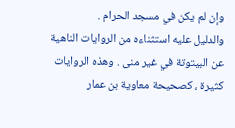وإن لم يكن في مسجد الحرام .
والدليل عليه استثناءه من الروايات الناهية عن البيتوتة في غير منى . وهذه الروايات كثيرة ، كصحيحة معاوية بن عمار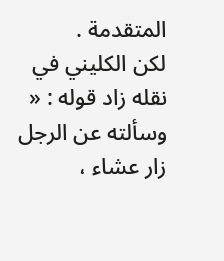المتقدمة .
لكن الكليني في نقله زاد قوله : « وسألته عن الرجل زار عشاء ،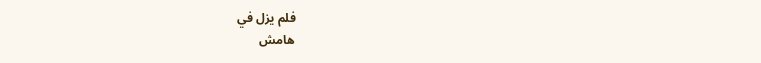فلم يزل في
هامش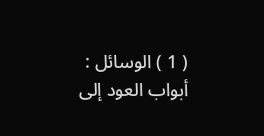( 1 ) الوسائل : أبواب العود إلى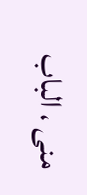منى ، الباب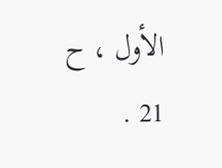الأول ، ح 21 .